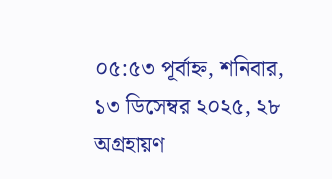০৫:৫৩ পূর্বাহ্ন, শনিবার, ১৩ ডিসেম্বর ২০২৫, ২৮ অগ্রহায়ণ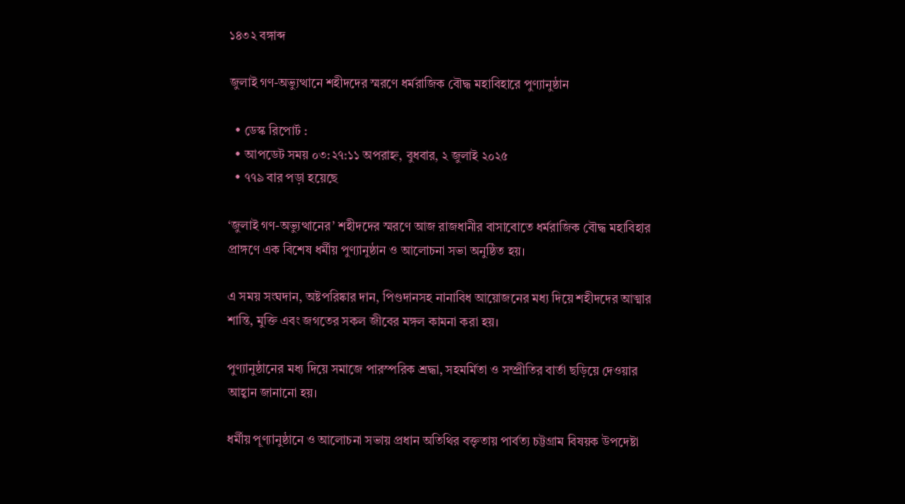১৪৩২ বঙ্গাব্দ

জুলাই গণ-অভ্যুত্থানে শহীদদের স্মরণে ধর্মরাজিক বৌদ্ধ মহাবিহারে পুণ্যানুষ্ঠান

  • ডেস্ক রিপোর্ট :
  • আপডেট সময় ০৩:২৭:১১ অপরাহ্ন, বুধবার, ২ জুলাই ২০২৫
  • ৭৭৯ বার পড়া হয়েছে

‘জুলাই গণ-অভ্যুত্থানের’ শহীদদের স্মরণে আজ রাজধানীর বাসাবোতে ধর্মরাজিক বৌদ্ধ মহাবিহার প্রাঙ্গণে এক বিশেষ ধর্মীয় পুণ্যানুষ্ঠান ও আলোচনা সভা অনুষ্ঠিত হয়।

এ সময় সংঘদান, অষ্টপরিষ্কার দান, পিণ্ডদানসহ নানাবিধ আয়োজনের মধ্য দিয়ে শহীদদের আত্মার শান্তি, মুক্তি এবং জগতের সকল জীবের মঙ্গল কামনা করা হয়।

পুণ্যানুষ্ঠানের মধ্য দিয়ে সমাজে পারস্পরিক শ্রদ্ধা, সহমর্মিতা ও সম্প্রীতির বার্তা ছড়িয়ে দেওয়ার আহ্বান জানানো হয়।

ধর্মীয় পূণ্যানুষ্ঠানে ও আলোচনা সভায় প্রধান অতিথির বক্তৃতায় পার্বত্য চট্টগ্রাম বিষয়ক উপদেষ্টা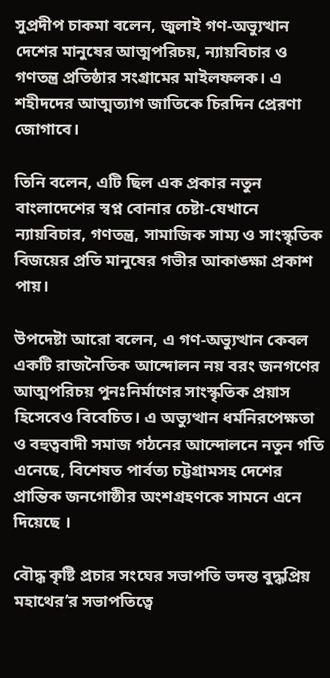সুপ্রদীপ চাকমা বলেন, জুলাই গণ-অভ্যুত্থান দেশের মানুষের আত্মপরিচয়, ন্যায়বিচার ও গণতন্ত্র প্রতিষ্ঠার সংগ্রামের মাইলফলক। এ শহীদদের আত্মত্যাগ জাতিকে চিরদিন প্রেরণা জোগাবে।

তিনি বলেন, এটি ছিল এক প্রকার নতুন বাংলাদেশের স্বপ্ন বোনার চেষ্টা-যেখানে ন্যায়বিচার, গণতন্ত্র, সামাজিক সাম্য ও সাংস্কৃতিক বিজয়ের প্রতি মানুষের গভীর আকাঙ্ক্ষা প্রকাশ পায়।

উপদেষ্টা আরো বলেন, এ গণ-অভ্যুত্থান কেবল একটি রাজনৈতিক আন্দোলন নয় বরং জনগণের আত্মপরিচয় পুনঃনির্মাণের সাংস্কৃতিক প্রয়াস হিসেবেও বিবেচিত। এ অভ্যুত্থান ধর্মনিরপেক্ষতা ও বহুত্ববাদী সমাজ গঠনের আন্দোলনে নতুন গতি এনেছে, বিশেষত পার্বত্য চট্টগ্রামসহ দেশের প্রান্তিক জনগোষ্ঠীর অংশগ্রহণকে সামনে এনে দিয়েছে ।

বৌদ্ধ কৃষ্টি প্রচার সংঘের সভাপতি ভদন্ত বুদ্ধপ্রিয় মহাথের’র সভাপতিত্বে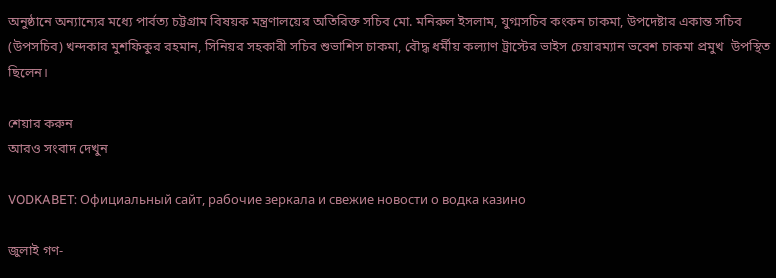অনুষ্ঠানে অন্যান্যের মধ্যে পার্বত্য চট্টগ্রাম বিষয়ক মন্ত্রণালয়ের অতিরিক্ত সচিব মো. মনিরুল ইসলাম, যুগ্মসচিব কংকন চাকমা, উপদেষ্টার একান্ত সচিব (উপসচিব) খন্দকার মুশফিকুর রহমান, সিনিয়র সহকারী সচিব শুভাশিস চাকমা, বৌদ্ধ ধর্মীয় কল্যাণ ট্রাস্টের ভাইস চেয়ারম্যান ভবেশ চাকমা প্রমুখ  উপস্থিত ছিলেন।

শেয়ার করুন
আরও সংবাদ দেখুন

VODKABET: Официальный сайт, рабочие зеркала и свежие новости о водка казино

জুলাই গণ-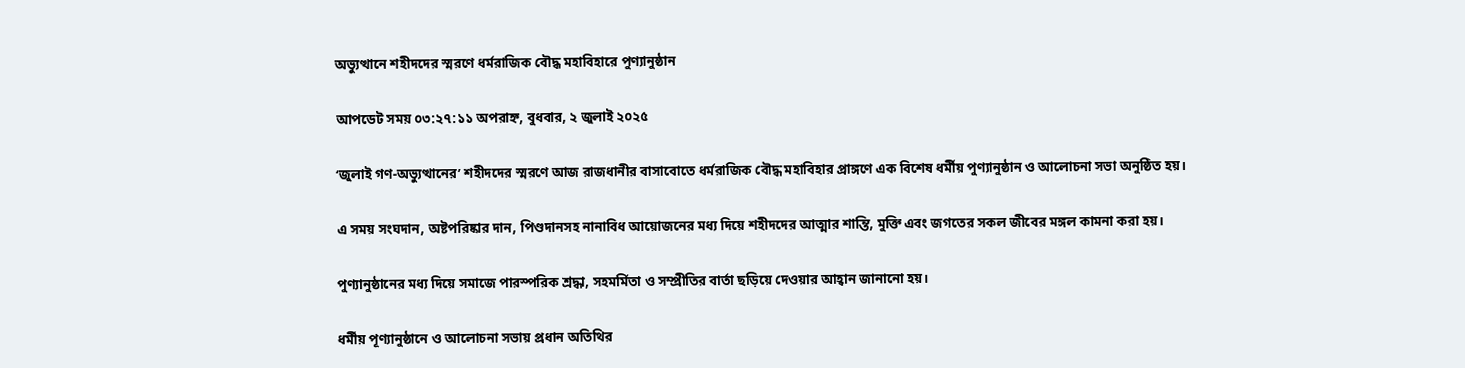অভ্যুত্থানে শহীদদের স্মরণে ধর্মরাজিক বৌদ্ধ মহাবিহারে পুণ্যানুষ্ঠান

আপডেট সময় ০৩:২৭:১১ অপরাহ্ন, বুধবার, ২ জুলাই ২০২৫

‘জুলাই গণ-অভ্যুত্থানের’ শহীদদের স্মরণে আজ রাজধানীর বাসাবোতে ধর্মরাজিক বৌদ্ধ মহাবিহার প্রাঙ্গণে এক বিশেষ ধর্মীয় পুণ্যানুষ্ঠান ও আলোচনা সভা অনুষ্ঠিত হয়।

এ সময় সংঘদান, অষ্টপরিষ্কার দান, পিণ্ডদানসহ নানাবিধ আয়োজনের মধ্য দিয়ে শহীদদের আত্মার শান্তি, মুক্তি এবং জগতের সকল জীবের মঙ্গল কামনা করা হয়।

পুণ্যানুষ্ঠানের মধ্য দিয়ে সমাজে পারস্পরিক শ্রদ্ধা, সহমর্মিতা ও সম্প্রীতির বার্তা ছড়িয়ে দেওয়ার আহ্বান জানানো হয়।

ধর্মীয় পূণ্যানুষ্ঠানে ও আলোচনা সভায় প্রধান অতিথির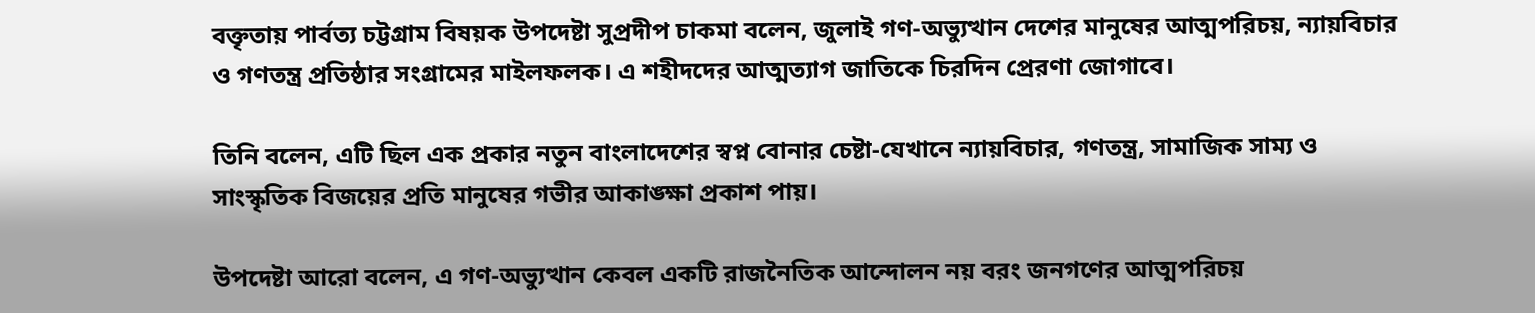বক্তৃতায় পার্বত্য চট্টগ্রাম বিষয়ক উপদেষ্টা সুপ্রদীপ চাকমা বলেন, জুলাই গণ-অভ্যুত্থান দেশের মানুষের আত্মপরিচয়, ন্যায়বিচার ও গণতন্ত্র প্রতিষ্ঠার সংগ্রামের মাইলফলক। এ শহীদদের আত্মত্যাগ জাতিকে চিরদিন প্রেরণা জোগাবে।

তিনি বলেন, এটি ছিল এক প্রকার নতুন বাংলাদেশের স্বপ্ন বোনার চেষ্টা-যেখানে ন্যায়বিচার, গণতন্ত্র, সামাজিক সাম্য ও সাংস্কৃতিক বিজয়ের প্রতি মানুষের গভীর আকাঙ্ক্ষা প্রকাশ পায়।

উপদেষ্টা আরো বলেন, এ গণ-অভ্যুত্থান কেবল একটি রাজনৈতিক আন্দোলন নয় বরং জনগণের আত্মপরিচয়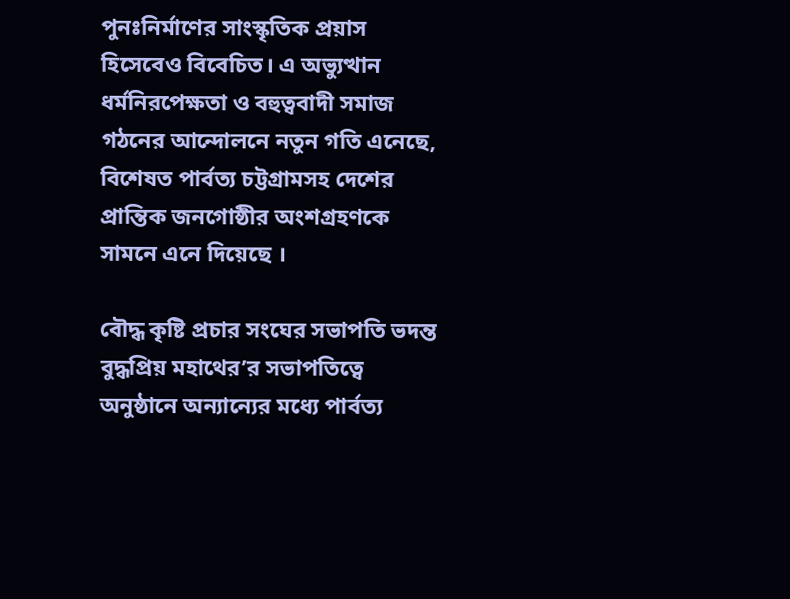পুনঃনির্মাণের সাংস্কৃতিক প্রয়াস হিসেবেও বিবেচিত। এ অভ্যুত্থান ধর্মনিরপেক্ষতা ও বহুত্ববাদী সমাজ গঠনের আন্দোলনে নতুন গতি এনেছে, বিশেষত পার্বত্য চট্টগ্রামসহ দেশের প্রান্তিক জনগোষ্ঠীর অংশগ্রহণকে সামনে এনে দিয়েছে ।

বৌদ্ধ কৃষ্টি প্রচার সংঘের সভাপতি ভদন্ত বুদ্ধপ্রিয় মহাথের’র সভাপতিত্বে অনুষ্ঠানে অন্যান্যের মধ্যে পার্বত্য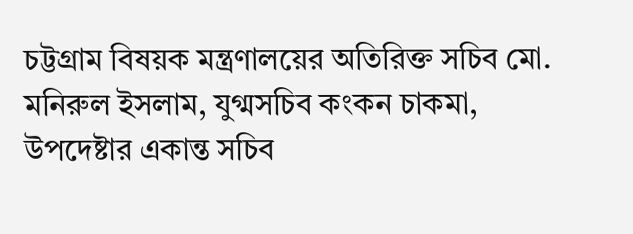চট্টগ্রাম বিষয়ক মন্ত্রণালয়ের অতিরিক্ত সচিব মো. মনিরুল ইসলাম, যুগ্মসচিব কংকন চাকমা, উপদেষ্টার একান্ত সচিব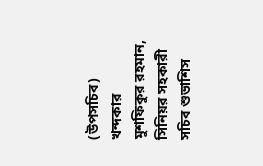(উপসচিব) খন্দকার মুশফিকুর রহমান, সিনিয়র সহকারী সচিব শুভাশিস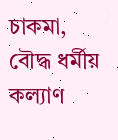চাকমা, বৌদ্ধ ধর্মীয় কল্যাণ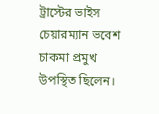ট্রাস্টের ভাইস চেয়ারম্যান ভবেশ চাকমা প্রমুখ  উপস্থিত ছিলেন।